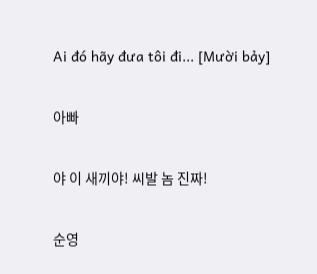Ai đó hãy đưa tôi đi... [Mười bảy]

아빠

야 이 새끼야! 씨발 놈 진짜!

순영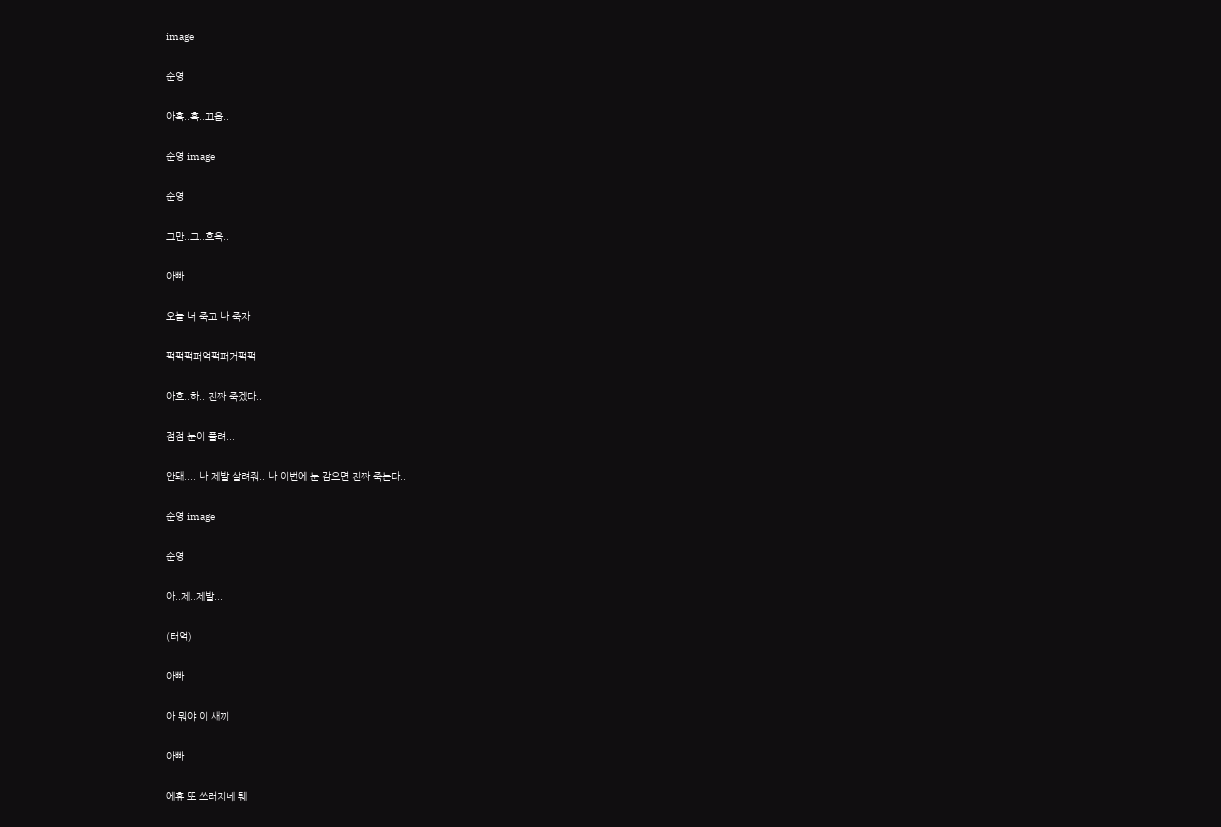image

순영

아흑..흑..끄읍..

순영 image

순영

그만..그..흐윽..

아빠

오늘 너 죽고 나 죽자

퍽퍽퍽퍼억퍽퍼거퍽퍽

아흐..하.. 진짜 죽겠다..

점점 눈이 풀려...

안돼.... 나 제발 살려줘.. 나 이번에 눈 감으면 진짜 죽는다..

순영 image

순영

아..제..제발...

(터억)

아빠

아 뭐야 이 새끼

아빠

에휴 또 쓰러지네 퉤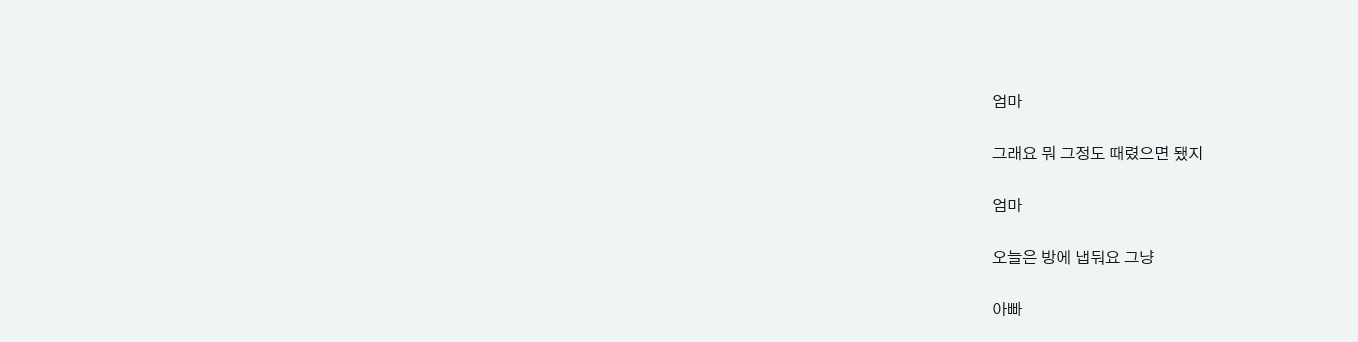엄마

그래요 뭐 그정도 때렸으면 됐지

엄마

오늘은 방에 냅둬요 그냥

아빠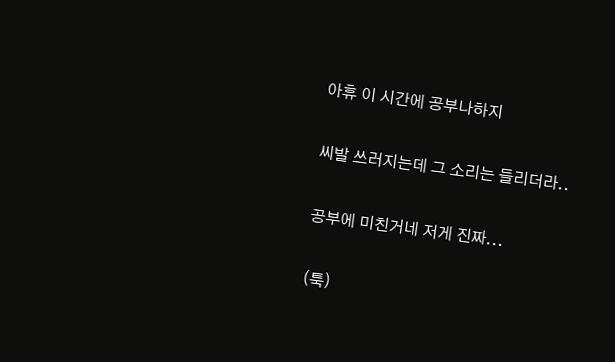아휴 이 시간에 공부나하지

씨발 쓰러지는데 그 소리는 들리더라..

공부에 미친거네 저게 진짜...

(툭)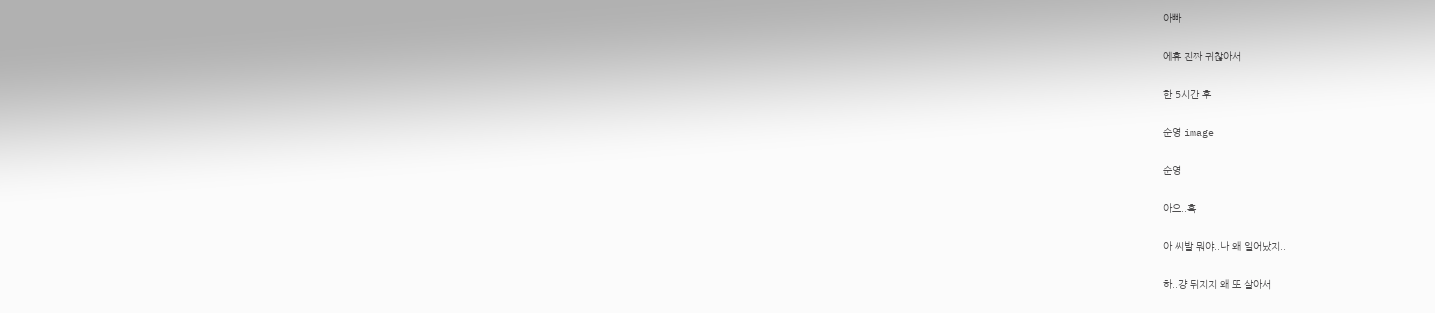아빠

에휴 진짜 귀찮아서

한 5시간 후

순영 image

순영

아으..흑

아 씨발 뭐야..나 왜 일어났지..

하..걍 뒤지지 왜 또 살아서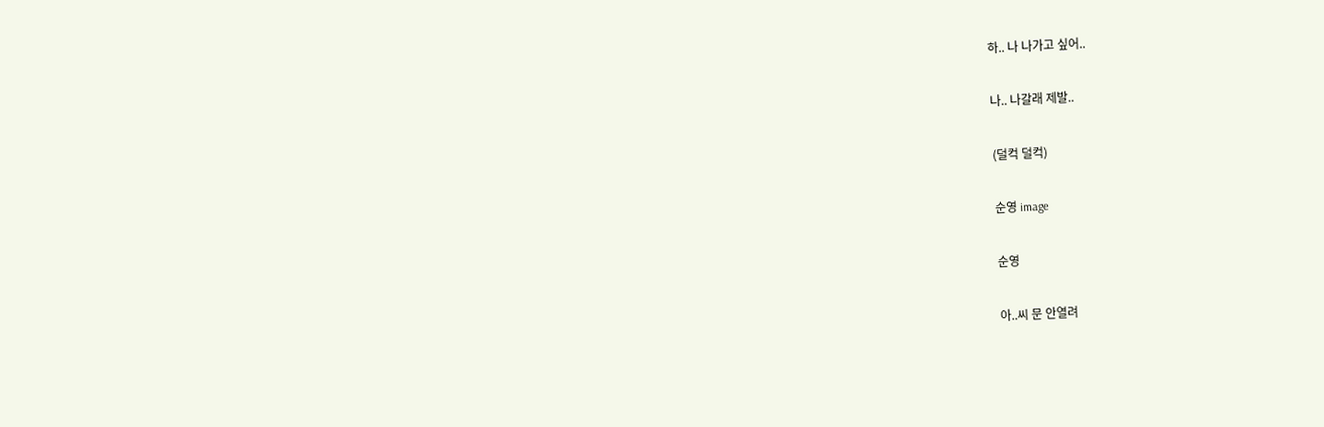하.. 나 나가고 싶어..

나.. 나갈래 제발..

(덜컥 덜컥)

순영 image

순영

아..씨 문 안열려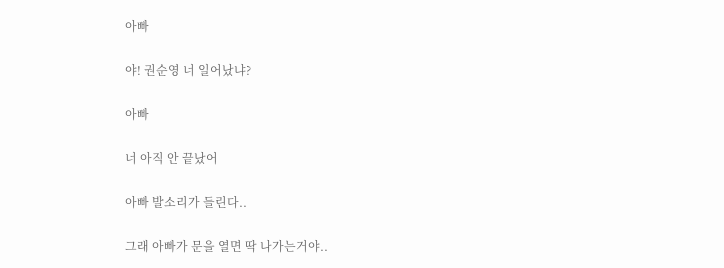아빠

야! 권순영 너 일어났냐?

아빠

너 아직 안 끝났어

아빠 발소리가 들린다..

그래 아빠가 문을 열면 딱 나가는거야..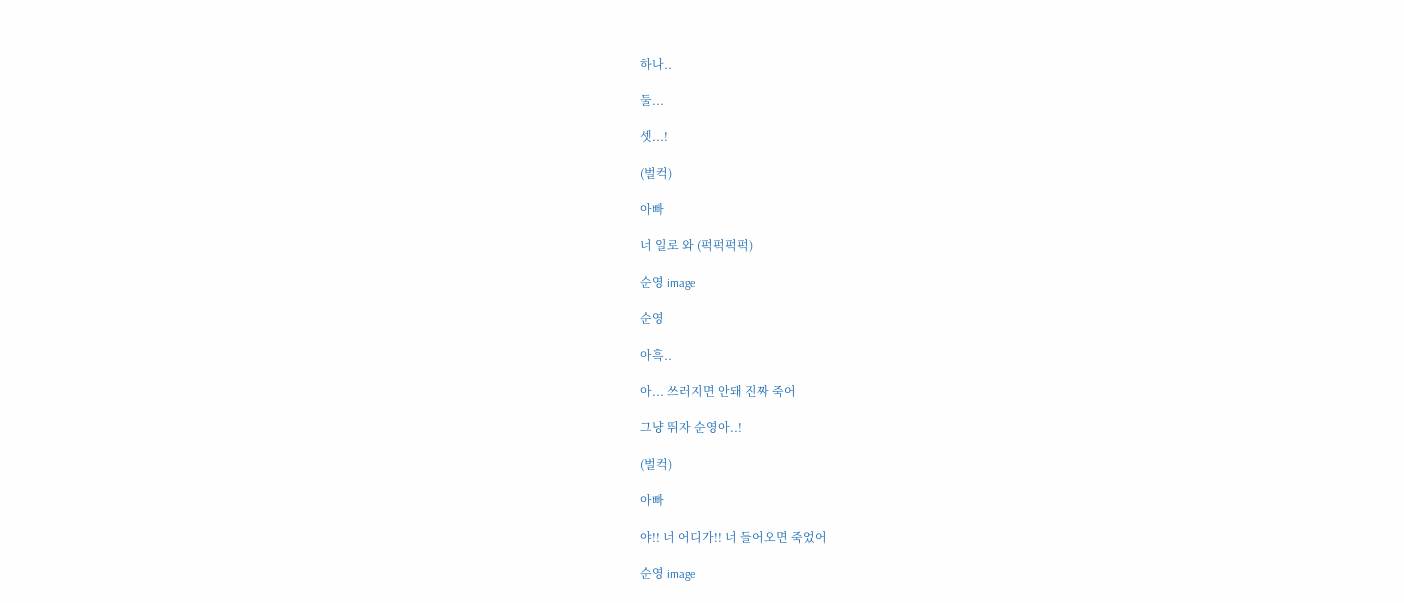하나..

둘...

셋...!

(벌컥)

아빠

너 일로 와 (퍽퍽퍽퍽)

순영 image

순영

아흑..

아... 쓰러지면 안돼 진짜 죽어

그냥 뛰자 순영아..!

(벌컥)

아빠

야!! 너 어디가!! 너 들어오면 죽었어

순영 image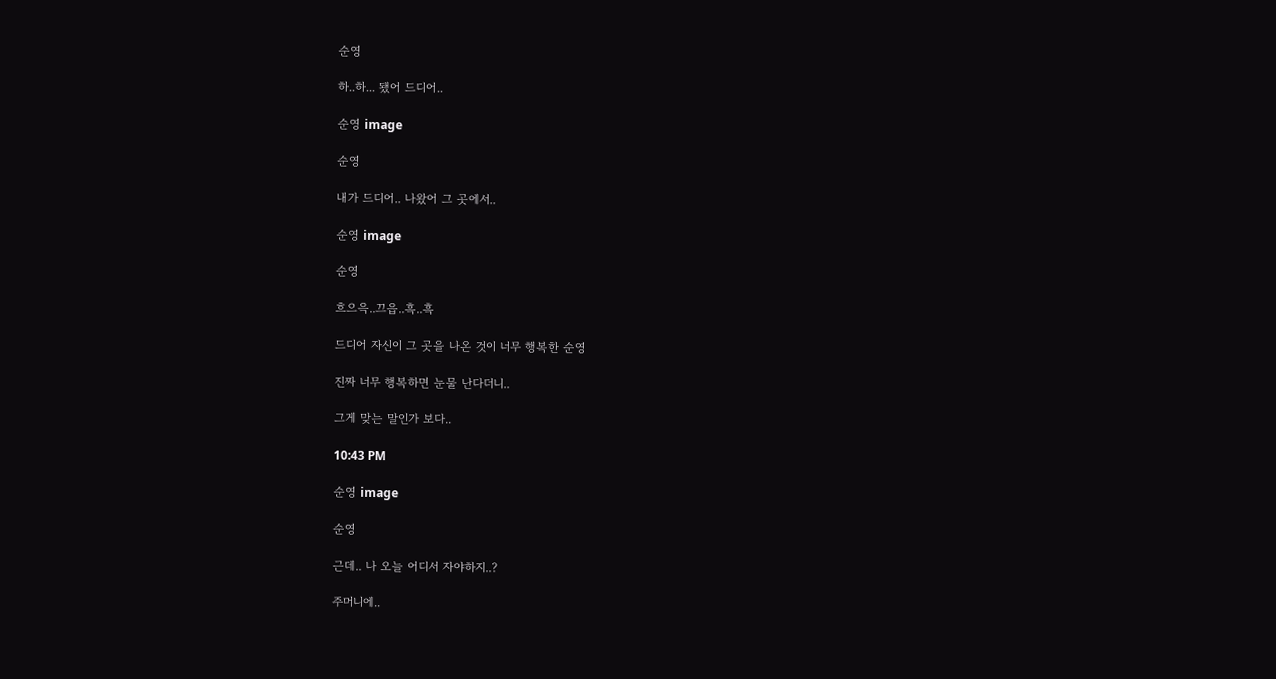순영

하..하... 됐어 드디어..

순영 image

순영

내가 드디어.. 나왔어 그 곳에서..

순영 image

순영

흐으윽..끄읍..흑..흑

드디어 자신이 그 곳을 나온 것이 너무 행복한 순영

진짜 너무 행복하면 눈물 난다더니..

그게 맞는 말인가 보다..

10:43 PM

순영 image

순영

근데.. 나 오늘 어디서 자야하지..?

주머니에..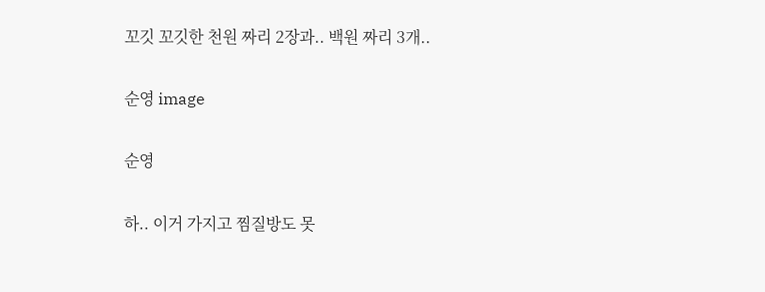꼬깃 꼬깃한 천원 짜리 2장과.. 백원 짜리 3개..

순영 image

순영

하.. 이거 가지고 찜질방도 못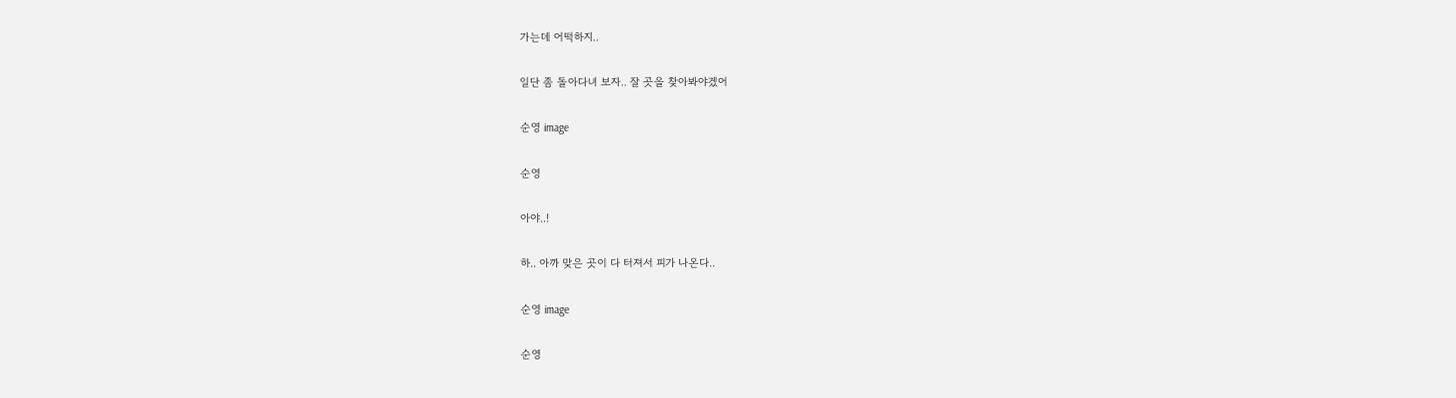가는데 어떡하지..

일단 좀 돌아다녀 보자.. 잘 곳을 찾아봐야겠어

순영 image

순영

아야..!

하.. 아까 맞은 곳이 다 터져서 피가 나온다..

순영 image

순영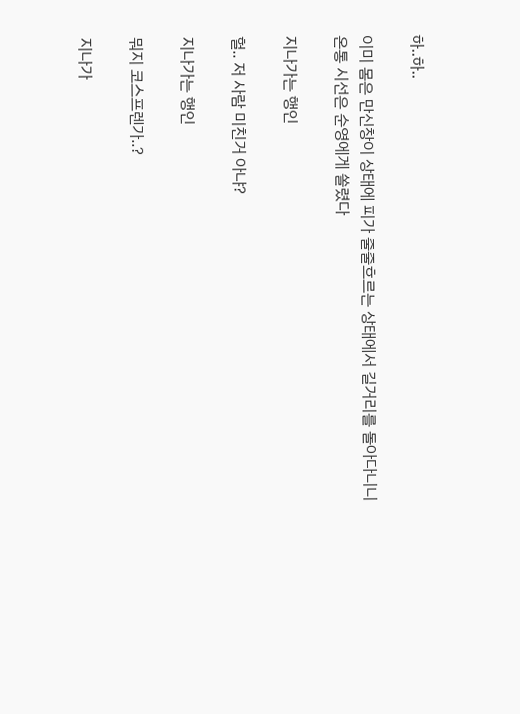하..하..

이미 몸은 만신창이 상태에 피가 줄줄흐르는 상태에서 길거리를 돌아다니니 온통 시선은 순영에게 쏠렸다

지나가는 행인

헐.. 저 사람 미친거 아냐?

지나가는 행인

뭐지 코스프렌가..?

지나가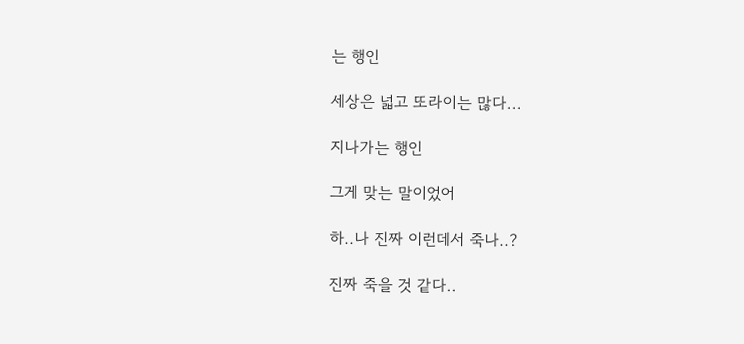는 행인

세상은 넓고 또라이는 많다...

지나가는 행인

그게 맞는 말이었어

하..나 진짜 이런데서 죽나..?

진짜 죽을 것 같다..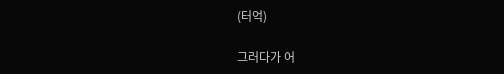(터억)

그러다가 어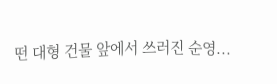떤 대형 건물 앞에서 쓰러진 순영...